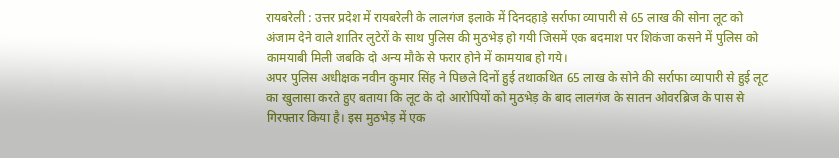रायबरेली : उत्तर प्रदेश में रायबरेली के लालगंज इलाके में दिनदहाड़े सर्राफा व्यापारी से 65 लाख की सोना लूट को अंजाम देने वाले शातिर लुटेरों के साथ पुलिस की मुठभेड़ हो गयी जिसमें एक बदमाश पर शिकंजा कसने में पुलिस को कामयाबी मिली जबकि दो अन्य मौके से फरार होने में कामयाब हो गये।
अपर पुलिस अधीक्षक नवीन कुमार सिंह ने पिछले दिनों हुई तथाकथित 65 लाख के सोने की सर्राफा व्यापारी से हुई लूट का खुलासा करते हुए बताया कि लूट के दो आरोपियों को मुठभेड़ के बाद लालगंज के सातन ओवरब्रिज के पास से गिरफ्तार किया है। इस मुठभेड़ में एक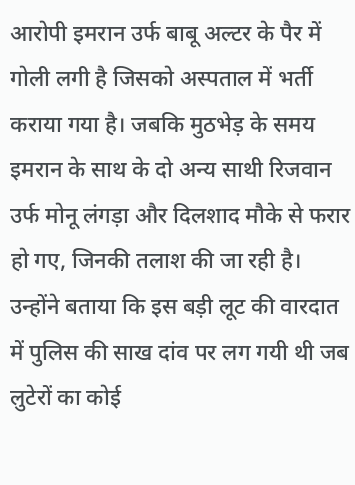आरोपी इमरान उर्फ बाबू अल्टर के पैर में गोली लगी है जिसको अस्पताल में भर्ती कराया गया है। जबकि मुठभेड़ के समय इमरान के साथ के दो अन्य साथी रिजवान उर्फ मोनू लंगड़ा और दिलशाद मौके से फरार हो गए, जिनकी तलाश की जा रही है।
उन्होंने बताया कि इस बड़ी लूट की वारदात में पुलिस की साख दांव पर लग गयी थी जब लुटेरों का कोई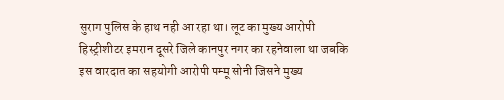सुराग पुलिस के हाथ नही आ रहा था। लूट का मुख्य आरोपी हिस्ट्रीशीटर इमरान दूसरे जिले कानपुर नगर का रहनेवाला था जबकि इस वारदात का सहयोगी आरोपी पम्मू सोनी जिसने मुख्य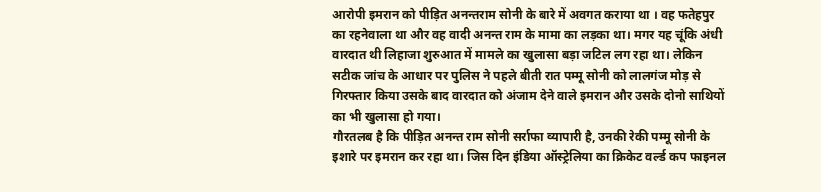आरोपी इमरान को पीड़ित अनन्तराम सोनी के बारे में अवगत कराया था । वह फतेहपुर का रहनेवाला था और वह वादी अनन्त राम के मामा का लड़का था। मगर यह चूंकि अंधी वारदात थी लिहाजा शुरुआत में मामले का खुलासा बड़ा जटिल लग रहा था। लेकिन सटीक जांच के आधार पर पुलिस ने पहले बीती रात पम्मू सोनी को लालगंज मोड़ से गिरफ्तार किया उसके बाद वारदात को अंजाम देने वाले इमरान और उसके दोनो साथियों का भी खुलासा हो गया।
गौरतलब है कि पीड़ित अनन्त राम सोनी सर्राफा व्यापारी है, उनकी रेकी पम्मू सोनी के इशारे पर इमरान कर रहा था। जिस दिन इंडिया ऑस्ट्रेलिया का क्रिकेट वर्ल्ड कप फाइनल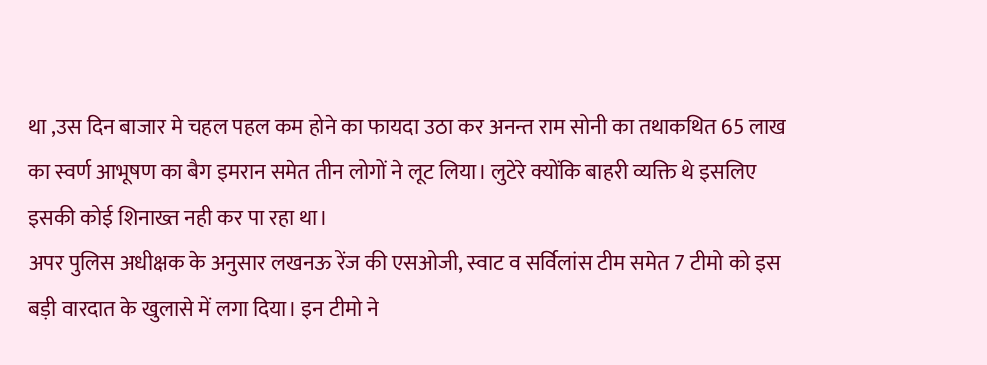था ,उस दिन बाजार मे चहल पहल कम होने का फायदा उठा कर अनन्त राम सोनी का तथाकथित 65 लाख का स्वर्ण आभूषण का बैग इमरान समेत तीन लोगों ने लूट लिया। लुटेरे क्योंकि बाहरी व्यक्ति थे इसलिए इसकी कोई शिनाख्त नही कर पा रहा था।
अपर पुलिस अधीक्षक के अनुसार लखनऊ रेंज की एसओजी, स्वाट व सर्विलांस टीम समेत 7 टीमो को इस बड़ी वारदात के खुलासे में लगा दिया। इन टीमो ने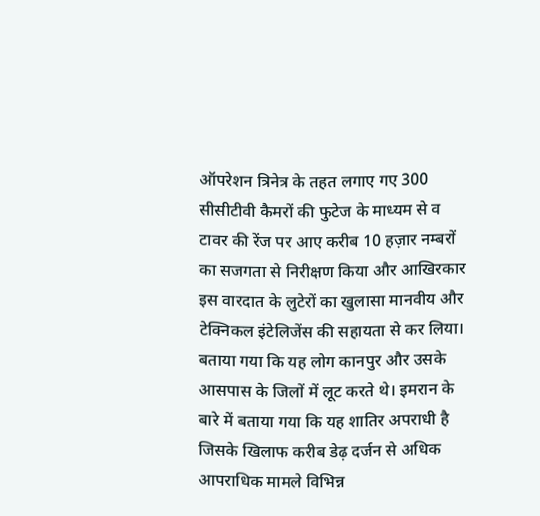ऑपरेशन त्रिनेत्र के तहत लगाए गए 300 सीसीटीवी कैमरों की फुटेज के माध्यम से व टावर की रेंज पर आए करीब 10 हज़ार नम्बरों का सजगता से निरीक्षण किया और आखिरकार इस वारदात के लुटेरों का खुलासा मानवीय और टेक्निकल इंटेलिजेंस की सहायता से कर लिया।
बताया गया कि यह लोग कानपुर और उसके आसपास के जिलों में लूट करते थे। इमरान के बारे में बताया गया कि यह शातिर अपराधी है जिसके खिलाफ करीब डेढ़ दर्जन से अधिक आपराधिक मामले विभिन्न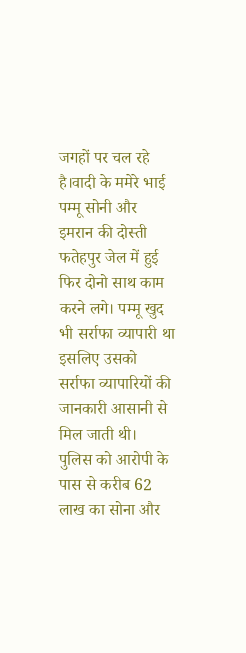जगहों पर चल रहे है।वादी के ममेरे भाई पम्मू सोनी और इमरान की दोस्ती फतेहपुर जेल में हुई फिर दोनो साथ काम करने लगे। पम्मू खुद भी सर्राफा व्यापारी था इसलिए उसको सर्राफा व्यापारियों की जानकारी आसानी से मिल जाती थी।
पुलिस को आरोपी के पास से करीब 62 लाख का सोना और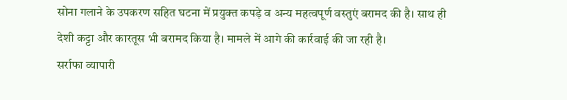सोना गलाने के उपकरण सहित घटना में प्रयुक्त कपड़े व अन्य महत्वपूर्ण वस्तुएं बरामद की है। साथ ही देशी कट्टा और कारतूस भी बरामद किया है। मामले में आगे की कार्रवाई की जा रही है।
सर्राफा व्यापारी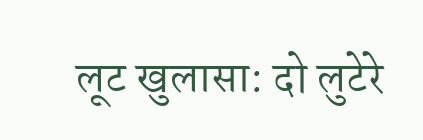लूट खुलासा: दो लुटेरे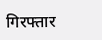गिरफ्तार